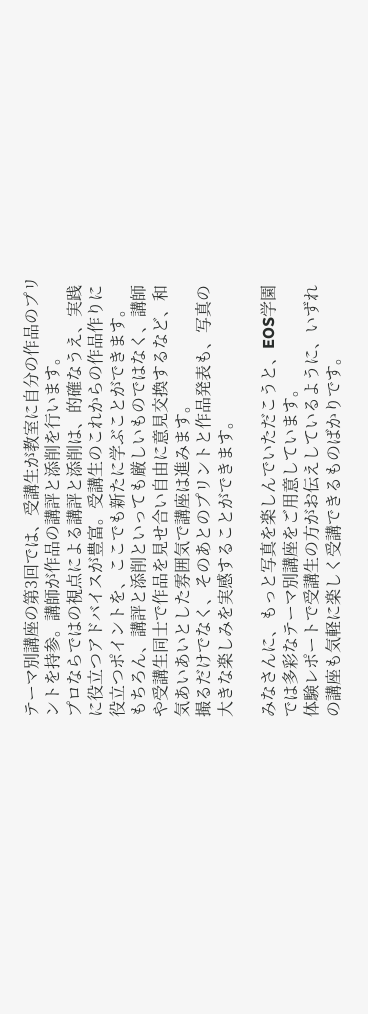テーマ別講座の第3回では、受講生が教室に自分の作品のプリントを持参。講師が作品の講評と添削を行います。
プロならではの視点による講評と添削は、的確なうえ、実践に役立つアドバイスが豊富。受講生のこれからの作品作りに役立つポイントを、ここでも新たに学ぶことができます。
もちろん、講評と添削といっても厳しいものではなく、講師や受講生同士で作品を見せ合い自由に意見交換するなど、和気あいあいとした雰囲気で講座は進みます。
撮るだけでなく、そのあとのプリントと作品発表も、写真の大きな楽しみを実感することができます。

みなさんに、もっと写真を楽しんでいただこうと、EOS学園では多彩なテーマ別講座をご用意しています。
体験レポートで受講生の方がお伝えしているように、いずれの講座も気軽に楽しく受講できるものばかりです。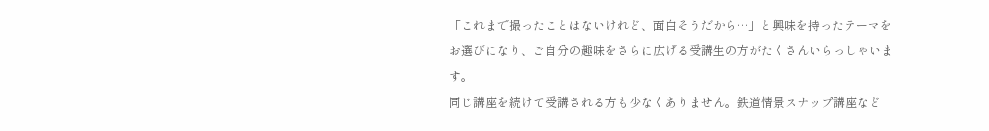「これまで撮ったことはないけれど、面白そうだから…」と興味を持ったテーマをお選びになり、ご自分の趣味をさらに広げる受講生の方がたくさんいらっしゃいます。
同じ講座を続けて受講される方も少なくありません。鉄道情景スナップ講座など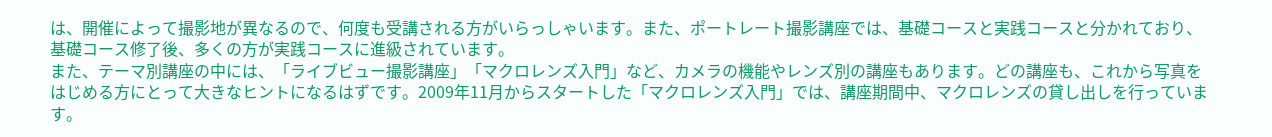は、開催によって撮影地が異なるので、何度も受講される方がいらっしゃいます。また、ポートレート撮影講座では、基礎コースと実践コースと分かれており、基礎コース修了後、多くの方が実践コースに進級されています。
また、テーマ別講座の中には、「ライブビュー撮影講座」「マクロレンズ入門」など、カメラの機能やレンズ別の講座もあります。どの講座も、これから写真をはじめる方にとって大きなヒントになるはずです。2009年11月からスタートした「マクロレンズ入門」では、講座期間中、マクロレンズの貸し出しを行っています。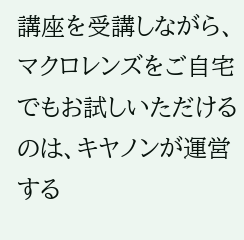講座を受講しながら、マクロレンズをご自宅でもお試しいただけるのは、キヤノンが運営する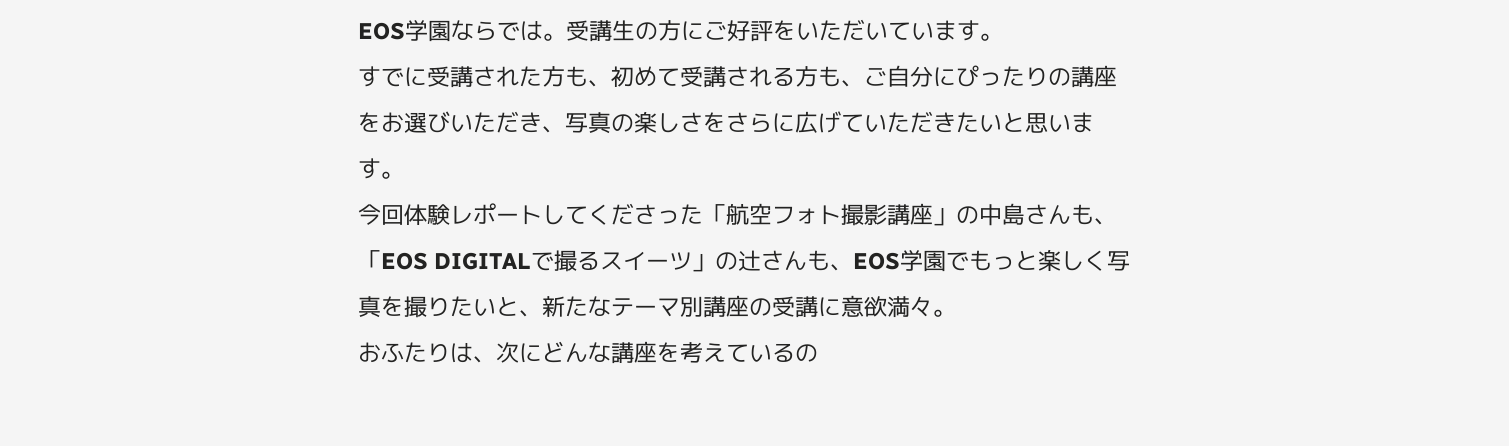EOS学園ならでは。受講生の方にご好評をいただいています。
すでに受講された方も、初めて受講される方も、ご自分にぴったりの講座をお選びいただき、写真の楽しさをさらに広げていただきたいと思います。
今回体験レポートしてくださった「航空フォト撮影講座」の中島さんも、「EOS DIGITALで撮るスイーツ」の辻さんも、EOS学園でもっと楽しく写真を撮りたいと、新たなテーマ別講座の受講に意欲満々。
おふたりは、次にどんな講座を考えているの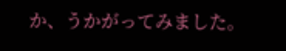か、うかがってみました。